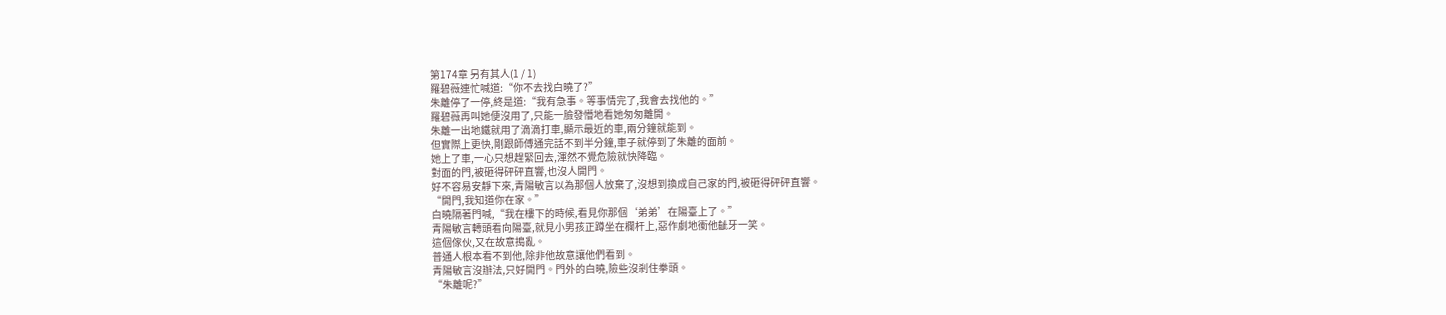第174章 另有其人(1 / 1)
羅碧薇連忙喊道:“你不去找白曉了?”
朱離停了一停,終是道:“我有急事。等事情完了,我會去找他的。”
羅碧薇再叫她便沒用了,只能一臉發懵地看她匆匆離開。
朱離一出地鐵就用了滴滴打車,顯示最近的車,兩分鐘就能到。
但實際上更快,剛跟師傅通完話不到半分鐘,車子就停到了朱離的面前。
她上了車,一心只想趕緊回去,渾然不覺危險就快降臨。
對面的門,被砸得砰砰直響,也沒人開門。
好不容易安靜下來,青陽敏言以為那個人放棄了,沒想到換成自己家的門,被砸得砰砰直響。
“開門,我知道你在家。”
白曉隔著門喊,“我在樓下的時候,看見你那個‘弟弟’在陽臺上了。”
青陽敏言轉頭看向陽臺,就見小男孩正蹲坐在欄杆上,惡作劇地衝他齜牙一笑。
這個傢伙,又在故意搗亂。
普通人根本看不到他,除非他故意讓他們看到。
青陽敏言沒辦法,只好開門。門外的白曉,險些沒剎住拳頭。
“朱離呢?”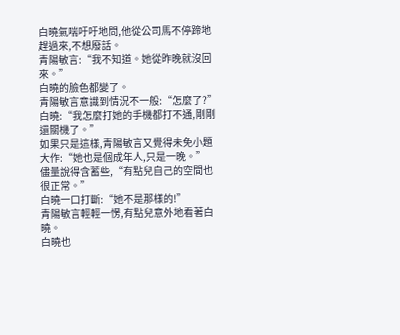白曉氣喘吁吁地問,他從公司馬不停蹄地趕過來,不想廢話。
青陽敏言:“我不知道。她從昨晚就沒回來。”
白曉的臉色都變了。
青陽敏言意識到情況不一般:“怎麼了?”
白曉:“我怎麼打她的手機都打不通,剛剛還關機了。”
如果只是這樣,青陽敏言又覺得未免小題大作:“她也是個成年人,只是一晚。”
儘量說得含蓄些,“有點兒自己的空間也很正常。”
白曉一口打斷:“她不是那樣的!”
青陽敏言輕輕一愣,有點兒意外地看著白曉。
白曉也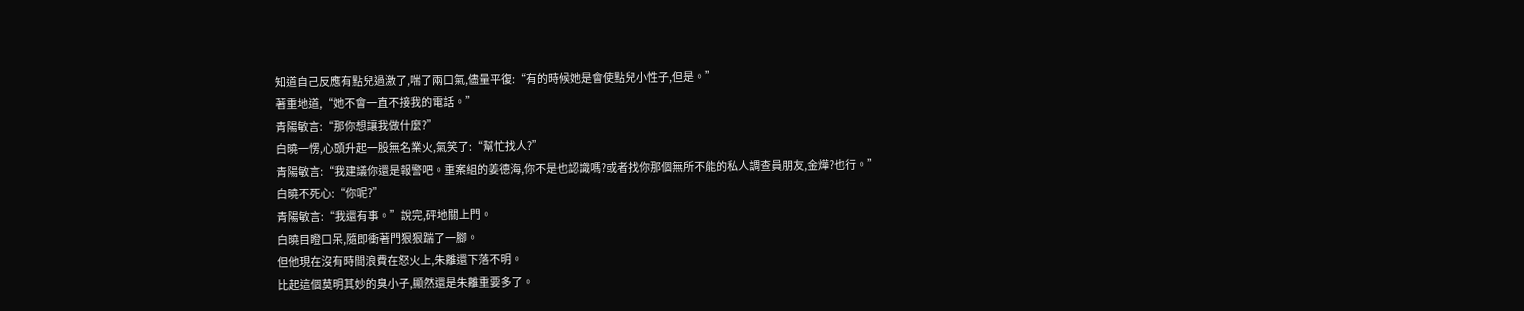知道自己反應有點兒過激了,喘了兩口氣,儘量平復:“有的時候她是會使點兒小性子,但是。”
著重地道,“她不會一直不接我的電話。”
青陽敏言:“那你想讓我做什麼?”
白曉一愣,心頭升起一股無名業火,氣笑了:“幫忙找人?”
青陽敏言:“我建議你還是報警吧。重案組的姜德海,你不是也認識嗎?或者找你那個無所不能的私人調查員朋友,金燁?也行。”
白曉不死心:“你呢?”
青陽敏言:“我還有事。”說完,砰地關上門。
白曉目瞪口呆,隨即衝著門狠狠踹了一腳。
但他現在沒有時間浪費在怒火上,朱離還下落不明。
比起這個莫明其妙的臭小子,顯然還是朱離重要多了。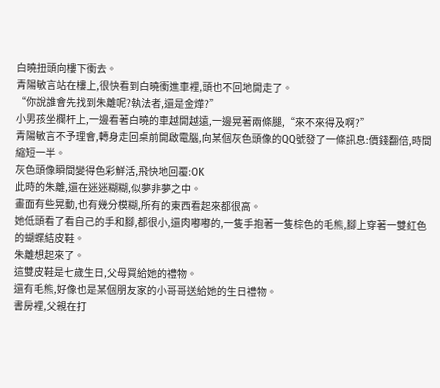白曉扭頭向樓下衝去。
青陽敏言站在樓上,很快看到白曉衝進車裡,頭也不回地開走了。
“你說誰會先找到朱離呢?執法者,還是金燁?”
小男孩坐欄杆上,一邊看著白曉的車越開越遠,一邊晃著兩條腿,“來不來得及啊?”
青陽敏言不予理會,轉身走回桌前開啟電腦,向某個灰色頭像的QQ號發了一條訊息:價錢翻倍,時間縮短一半。
灰色頭像瞬間變得色彩鮮活,飛快地回覆:OK
此時的朱離,還在迷迷糊糊,似夢非夢之中。
畫面有些晃動,也有幾分模糊,所有的東西看起來都很高。
她低頭看了看自己的手和腳,都很小,還肉嘟嘟的,一隻手抱著一隻棕色的毛熊,腳上穿著一雙紅色的蝴蝶結皮鞋。
朱離想起來了。
這雙皮鞋是七歲生日,父母買給她的禮物。
還有毛熊,好像也是某個朋友家的小哥哥送給她的生日禮物。
書房裡,父親在打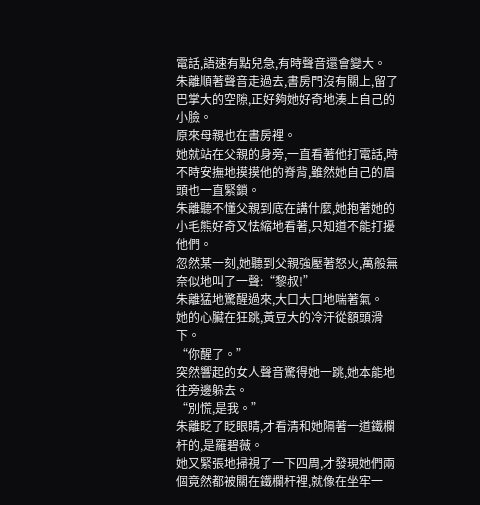電話,語速有點兒急,有時聲音還會變大。
朱離順著聲音走過去,書房門沒有關上,留了巴掌大的空隙,正好夠她好奇地湊上自己的小臉。
原來母親也在書房裡。
她就站在父親的身旁,一直看著他打電話,時不時安撫地摸摸他的脊背,雖然她自己的眉頭也一直緊鎖。
朱離聽不懂父親到底在講什麼,她抱著她的小毛熊好奇又怯縮地看著,只知道不能打擾他們。
忽然某一刻,她聽到父親強壓著怒火,萬般無奈似地叫了一聲:“黎叔!”
朱離猛地驚醒過來,大口大口地喘著氣。
她的心臟在狂跳,黃豆大的冷汗從額頭滑下。
“你醒了。”
突然響起的女人聲音驚得她一跳,她本能地往旁邊躲去。
“別慌,是我。”
朱離眨了眨眼睛,才看清和她隔著一道鐵欄杆的,是羅碧薇。
她又緊張地掃視了一下四周,才發現她們兩個竟然都被關在鐵欄杆裡,就像在坐牢一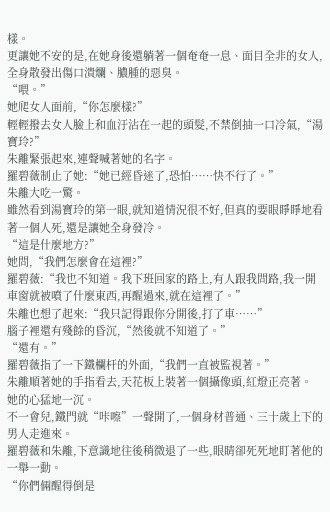樣。
更讓她不安的是,在她身後還躺著一個奄奄一息、面目全非的女人,全身散發出傷口潰爛、膿腫的惡臭。
“喂。”
她爬女人面前,“你怎麼樣?”
輕輕撥去女人臉上和血汙沾在一起的頭髮,不禁倒抽一口冷氣,“湯寶玲?”
朱離緊張起來,連聲喊著她的名字。
羅碧薇制止了她:“她已經昏迷了,恐怕……快不行了。”
朱離大吃一驚。
雖然看到湯寶玲的第一眼,就知道情況很不好,但真的要眼睜睜地看著一個人死,還是讓她全身發冷。
“這是什麼地方?”
她問,“我們怎麼會在這裡?”
羅碧薇:“我也不知道。我下班回家的路上,有人跟我問路,我一開車窗就被噴了什麼東西,再醒過來,就在這裡了。”
朱離也想了起來:“我只記得跟你分開後,打了車……”
腦子裡還有殘餘的昏沉,“然後就不知道了。”
“還有。”
羅碧薇指了一下鐵欄杆的外面,“我們一直被監視著。”
朱離順著她的手指看去,天花板上裝著一個攝像頭,紅燈正亮著。
她的心猛地一沉。
不一會兒,鐵門就“咔嚓”一聲開了,一個身材普通、三十歲上下的男人走進來。
羅碧薇和朱離,下意識地往後稍微退了一些,眼睛卻死死地盯著他的一舉一動。
“你們倆醒得倒是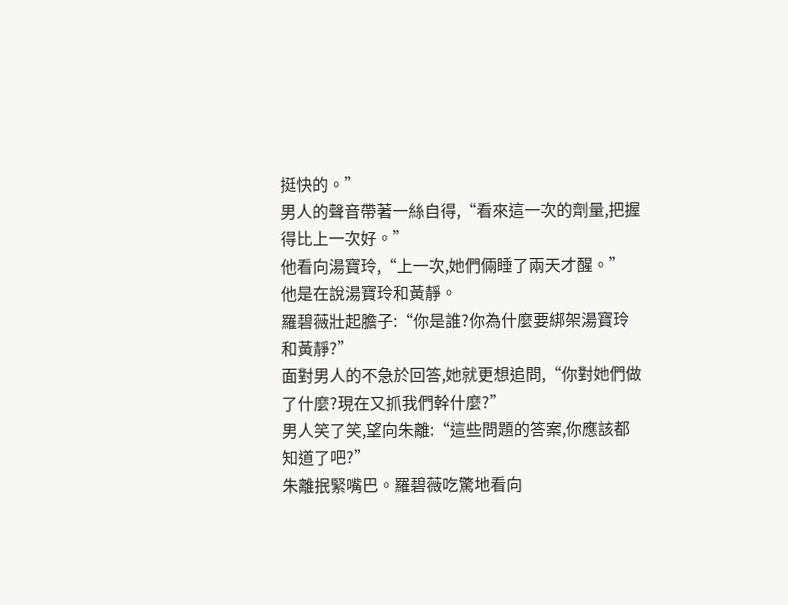挺快的。”
男人的聲音帶著一絲自得,“看來這一次的劑量,把握得比上一次好。”
他看向湯寶玲,“上一次,她們倆睡了兩天才醒。”
他是在說湯寶玲和黃靜。
羅碧薇壯起膽子:“你是誰?你為什麼要綁架湯寶玲和黃靜?”
面對男人的不急於回答,她就更想追問,“你對她們做了什麼?現在又抓我們幹什麼?”
男人笑了笑,望向朱離:“這些問題的答案,你應該都知道了吧?”
朱離抿緊嘴巴。羅碧薇吃驚地看向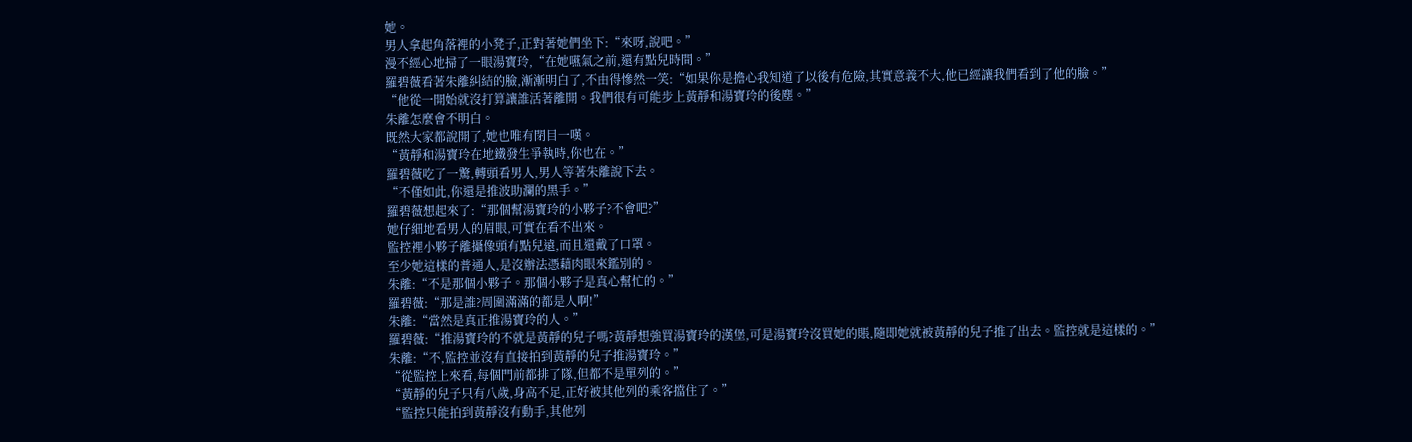她。
男人拿起角落裡的小凳子,正對著她們坐下:“來呀,說吧。”
漫不經心地掃了一眼湯寶玲,“在她嚥氣之前,還有點兒時間。”
羅碧薇看著朱離糾結的臉,漸漸明白了,不由得慘然一笑:“如果你是擔心我知道了以後有危險,其實意義不大,他已經讓我們看到了他的臉。”
“他從一開始就沒打算讓誰活著離開。我們很有可能步上黃靜和湯寶玲的後塵。”
朱離怎麼會不明白。
既然大家都說開了,她也唯有閉目一嘆。
“黃靜和湯寶玲在地鐵發生爭執時,你也在。”
羅碧薇吃了一驚,轉頭看男人,男人等著朱離說下去。
“不僅如此,你還是推波助瀾的黑手。”
羅碧薇想起來了:“那個幫湯寶玲的小夥子?不會吧?”
她仔細地看男人的眉眼,可實在看不出來。
監控裡小夥子離攝像頭有點兒遠,而且還戴了口罩。
至少她這樣的普通人,是沒辦法憑藉肉眼來鑑別的。
朱離:“不是那個小夥子。那個小夥子是真心幫忙的。”
羅碧薇:“那是誰?周圍滿滿的都是人啊!”
朱離:“當然是真正推湯寶玲的人。”
羅碧薇:“推湯寶玲的不就是黃靜的兒子嗎?黃靜想強買湯寶玲的漢堡,可是湯寶玲沒買她的賬,隨即她就被黃靜的兒子推了出去。監控就是這樣的。”
朱離:“不,監控並沒有直接拍到黃靜的兒子推湯寶玲。”
“從監控上來看,每個門前都排了隊,但都不是單列的。”
“黃靜的兒子只有八歲,身高不足,正好被其他列的乘客擋住了。”
“監控只能拍到黃靜沒有動手,其他列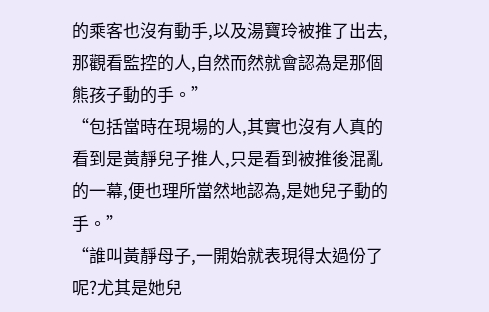的乘客也沒有動手,以及湯寶玲被推了出去,那觀看監控的人,自然而然就會認為是那個熊孩子動的手。”
“包括當時在現場的人,其實也沒有人真的看到是黃靜兒子推人,只是看到被推後混亂的一幕,便也理所當然地認為,是她兒子動的手。”
“誰叫黃靜母子,一開始就表現得太過份了呢?尤其是她兒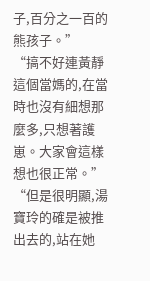子,百分之一百的熊孩子。”
“搞不好連黃靜這個當媽的,在當時也沒有細想那麼多,只想著護崽。大家會這樣想也很正常。”
“但是很明顯,湯寶玲的確是被推出去的,站在她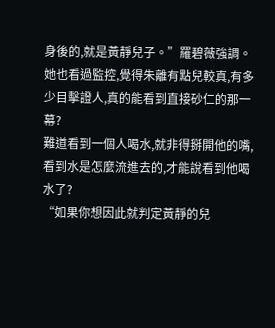身後的,就是黃靜兒子。”羅碧薇強調。
她也看過監控,覺得朱離有點兒較真,有多少目擊證人,真的能看到直接砂仁的那一幕?
難道看到一個人喝水,就非得掰開他的嘴,看到水是怎麼流進去的,才能說看到他喝水了?
“如果你想因此就判定黃靜的兒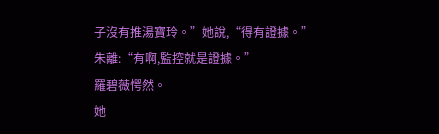子沒有推湯寶玲。”她說,“得有證據。”
朱離:“有啊,監控就是證據。”
羅碧薇愕然。
她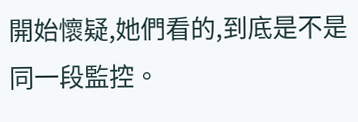開始懷疑,她們看的,到底是不是同一段監控。